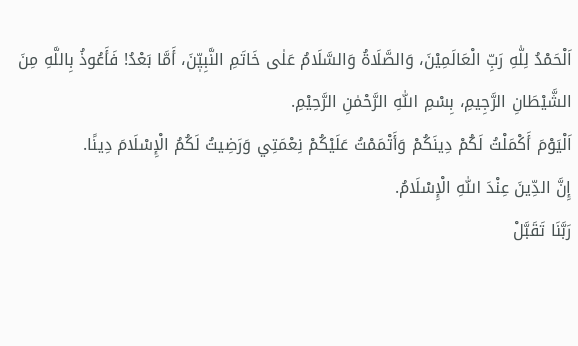اَلْحَمْدُ لِلّٰهِ رَبِّ الْعَالَمِيْنَ، وَالصَّلَاةُ وَالسَّلَامُ عَلٰی خَاتَمِ النَّبِيّٖنَ، أَمَّا بَعْدُ! فَأَعُوذُ بِاللَّهِ مِنَ الشَّيْطَانِ الرَّجِيمِ، بِسْمِ اللّٰهِ الرَّحْمٰنِ الرَّحِيْمِ.
اَلْيَوْمَ أَكْمَلْتُ لَكُمْ دِينَكُمْ وَأَتْمَمْتُ عَلَيْكُمْ نِعْمَتِي وَرَضِيتُ لَكُمُ الْإِسْلَامَ دِينًا.
إِنَّ الدِّينَ عِنْدَ اللّٰهِ الْإِسْلَامُ.
رَبَّنَا تَقَبَّلْ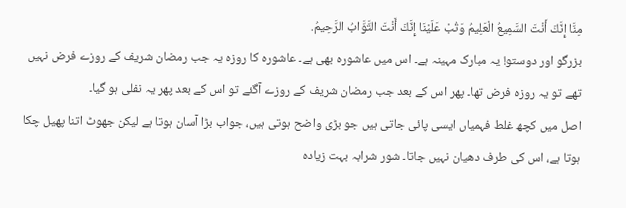مِنَّا إِنَّكَ أَنْتَ السَّمِيعُ الْعَلِيمُ وَتُبْ عَلَيْنَا إِنَّكَ أَنْتَ التَّوَّابُ الرَّحِيمُ.
بزرگو اور دوستو! یہ مبارک مہینہ ہے۔ اس میں عاشورہ بھی ہے۔ عاشورہ کا روزہ یہ جب رمضان شریف کے روزے فرض نہیں تھے تو یہ روزہ فرض تھا۔ پھر اس کے بعد جب رمضان شریف کے روزے آگئے تو اس کے بعد پھر یہ نفلی ہو گیا۔
اصل میں کچھ غلط فہمیاں ایسی پائی جاتی ہیں جو بڑی واضح ہوتی ہیں، جواب بڑا آسان ہوتا ہے لیکن جھوٹ اتنا پھیل چکا ہوتا ہے، اس کی طرف دھیان نہیں جاتا۔ شور شرابہ بہت زیادہ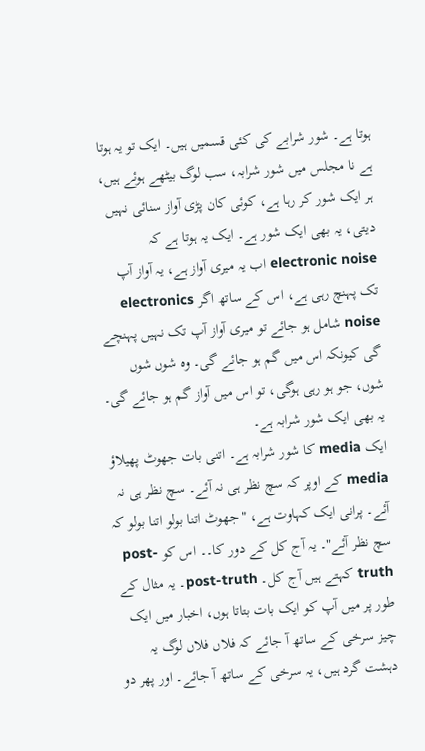ہوتا ہے۔ شور شرابے کی کئی قسمیں ہیں۔ ایک تو یہ ہوتا ہے نا مجلس میں شور شرابہ، سب لوگ بیٹھے ہوئے ہیں، ہر ایک شور کر رہا ہے، کوئی کان پڑی آواز سنائی نہیں دیتی، یہ بھی ایک شور ہے۔ ایک یہ ہوتا ہے کہ electronic noise اب یہ میری آواز ہے، یہ آواز آپ تک پہنچ رہی ہے، اس کے ساتھ اگر electronics noise شامل ہو جائے تو میری آواز آپ تک نہیں پہنچے گی کیونکہ اس میں گم ہو جائے گی۔ وہ شوں شوں شوں، جو ہو رہی ہوگی، تو اس میں آواز گم ہو جائے گی۔ یہ بھی ایک شور شرابہ ہے۔
ایک media کا شور شرابہ ہے۔ اتنی بات جھوٹ پھیلاؤ media کے اوپر کہ سچ نظر ہی نہ آئے۔ سچ نظر ہی نہ آئے۔ پرانی ایک کہاوت ہے، "جھوٹ اتنا بولو اتنا بولو کہ سچ نظر آئے"۔ یہ آج کل کے دور کا۔۔ اس کو post-truth کہتے ہیں آج کل۔ post-truth۔ یہ مثال کے طور پر میں آپ کو ایک بات بتاتا ہوں، اخبار میں ایک چیز سرخی کے ساتھ آ جائے کہ فلاں فلاں لوگ یہ دہشت گرد ہیں، یہ سرخی کے ساتھ آ جائے۔ اور پھر دو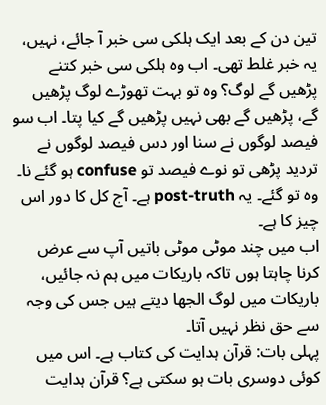تین دن کے بعد ایک ہلکی سی خبر آ جائے، نہیں، یہ خبر غلط تھی۔ اب وہ ہلکی سی خبر کتنے پڑھیں گے لوگ؟ وہ تو بہت تھوڑے لوگ پڑھیں گے، پڑھیں گے بھی نہیں پڑھیں گے کیا پتا۔ اب سو فیصد لوگوں نے سنا اور دس فیصد لوگوں نے تردید پڑھی تو نوے فیصد تو confuse ہو گئے نا۔ وہ تو گئے۔ یہ post-truth ہے۔ آج کل کا دور اس چیز کا ہے۔
اب میں چند موٹی موٹی باتیں آپ سے عرض کرنا چاہتا ہوں تاکہ باریکات میں ہم نہ جائیں، باریکات میں لوگ الجھا دیتے ہیں جس کی وجہ سے حق نظر نہیں آتا۔
پہلی بات: قرآن ہدایت کی کتاب ہے۔ اس میں کوئی دوسری بات ہو سکتی ہے؟ قرآن ہدایت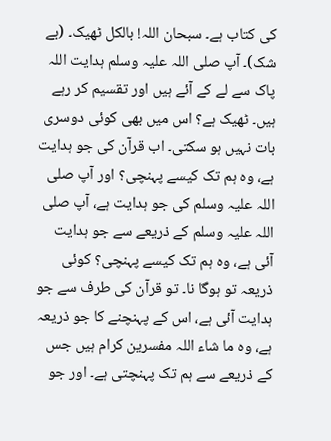کی کتاب ہے۔ سبحان اللہ! بالکل ٹھیک۔ (بے شک)۔ آپ صلی اللہ علیہ وسلم ہدایت اللہ پاک سے لے کے آئے ہیں اور تقسیم کر رہے ہیں۔ ٹھیک ہے؟ اس میں بھی کوئی دوسری بات نہیں ہو سکتی۔ اب قرآن کی جو ہدایت ہے، وہ ہم تک کیسے پہنچی؟ اور آپ صلی اللہ علیہ وسلم کی جو ہدایت ہے، آپ صلی اللہ علیہ وسلم کے ذریعے سے جو ہدایت آئی ہے، وہ ہم تک کیسے پہنچی؟ کوئی ذریعہ تو ہوگا نا۔ تو قرآن کی طرف سے جو ہدایت آئی ہے، اس کے پہنچنے کا جو ذریعہ ہے، وہ ما شاء اللہ مفسرین کرام ہیں جس کے ذریعے سے ہم تک پہنچتی ہے۔ اور جو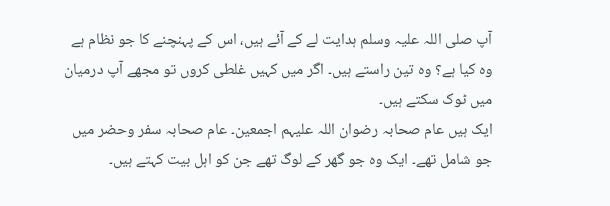آپ صلی اللہ علیہ وسلم ہدایت لے کے آئے ہیں، اس کے پہنچنے کا جو نظام ہے وہ کیا ہے؟ وہ تین راستے ہیں۔ اگر میں کہیں غلطی کروں تو مجھے آپ درمیان میں ٹوک سکتے ہیں۔
ایک ہیں عام صحابہ رضوان اللہ علیہم اجمعین۔ عام صحابہ سفر وحضر میں جو شامل تھے۔ ایک وہ جو گھر کے لوگ تھے جن کو اہل بیت کہتے ہیں۔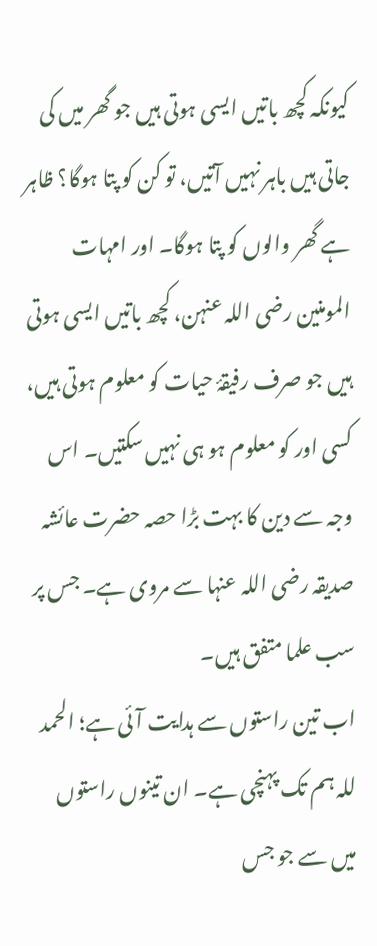کیونکہ کچھ باتیں ایسی ہوتی ہیں جو گھر میں کی جاتی ہیں باہر نہیں آتیں، تو کن کو پتا ہوگا؟ ظاہر ہے گھر والوں کو پتا ہوگا۔ اور امہات المومنین رضی اللہ عنہن، کچھ باتیں ایسی ہوتی ہیں جو صرف رفیقۂ حیات کو معلوم ہوتی ہیں، کسی اور کو معلوم ہو ہی نہیں سکتیں۔ اس وجہ سے دین کا بہت بڑا حصہ حضرت عائشہ صدیقہ رضی اللہ عنہا سے مروی ہے۔ جس پر سب علما متفق ہیں۔
اب تین راستوں سے ہدایت آئی ہے؛ الحمد للہ ہم تک پہنچی ہے۔ ان تینوں راستوں میں سے جو جس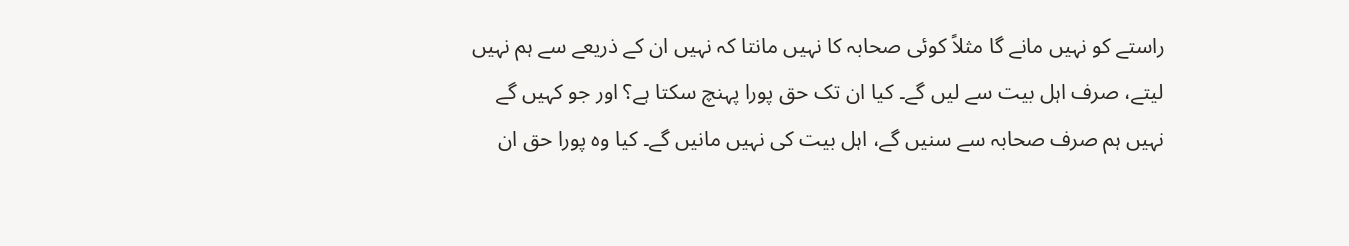راستے کو نہیں مانے گا مثلاً کوئی صحابہ کا نہیں مانتا کہ نہیں ان کے ذریعے سے ہم نہیں لیتے، صرف اہل بیت سے لیں گے۔ کیا ان تک حق پورا پہنچ سکتا ہے؟ اور جو کہیں گے نہیں ہم صرف صحابہ سے سنیں گے، اہل بیت کی نہیں مانیں گے۔ کیا وہ پورا حق ان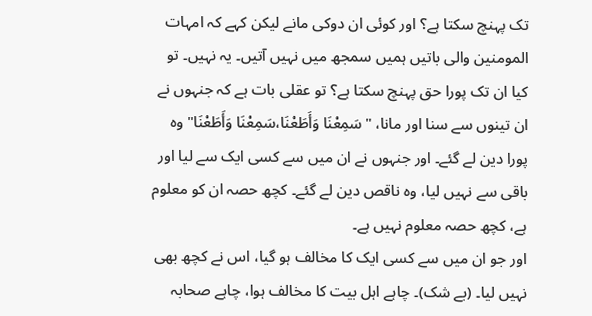تک پہنچ سکتا ہے؟ اور کوئی ان دوکی مانے لیکن کہے کہ امہات المومنین والی باتیں ہمیں سمجھ میں نہیں آتیں۔ یہ نہیں۔ تو کیا ان تک پورا حق پہنچ سکتا ہے؟ تو عقلی بات ہے کہ جنہوں نے ان تینوں سے سنا اور مانا، "سَمِعْنَا وَأَطَعْنَا،سَمِعْنَا وَأَطَعْنَا" وہ پورا دین لے گئے۔ اور جنہوں نے ان میں سے کسی ایک سے لیا اور باقی سے نہیں لیا، وہ ناقص دین لے گئے۔ کچھ حصہ ان کو معلوم ہے، کچھ حصہ معلوم نہیں ہے۔
اور جو ان میں سے کسی ایک کا مخالف ہو گیا، اس نے کچھ بھی نہیں لیا۔ (بے شک)۔ چاہے اہل بیت کا مخالف ہوا، چاہے صحابہ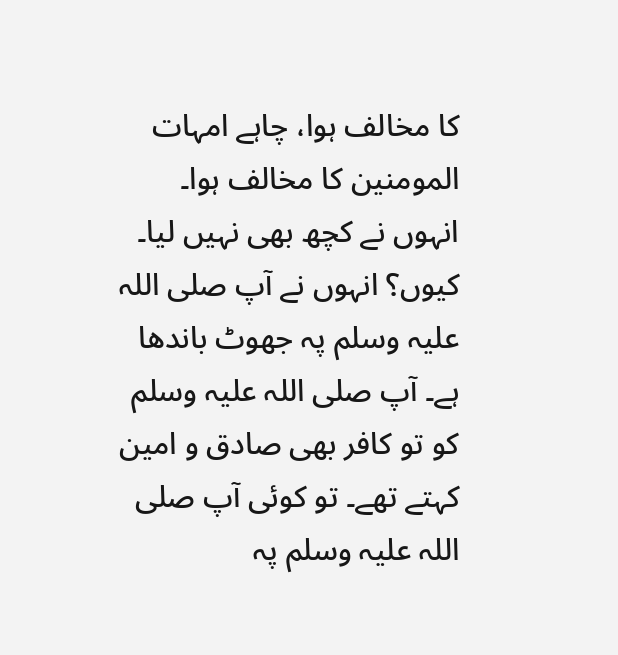کا مخالف ہوا، چاہے امہات المومنین کا مخالف ہوا۔ انہوں نے کچھ بھی نہیں لیا۔ کیوں؟ انہوں نے آپ صلی اللہ علیہ وسلم پہ جھوٹ باندھا ہے۔ آپ صلی اللہ علیہ وسلم کو تو کافر بھی صادق و امین کہتے تھے۔ تو کوئی آپ صلی اللہ علیہ وسلم پہ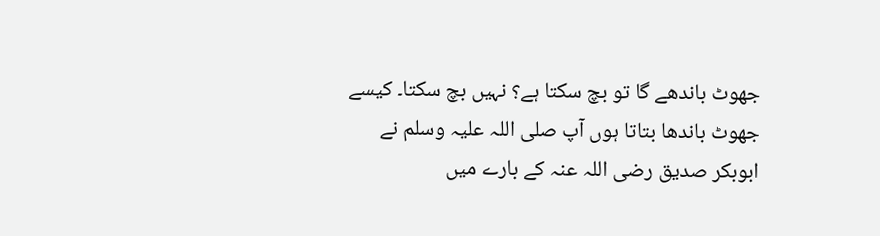جھوٹ باندھے گا تو بچ سکتا ہے؟ نہیں بچ سکتا۔ کیسے جھوٹ باندھا بتاتا ہوں آپ صلی اللہ علیہ وسلم نے ابوبکر صدیق رضی اللہ عنہ کے بارے میں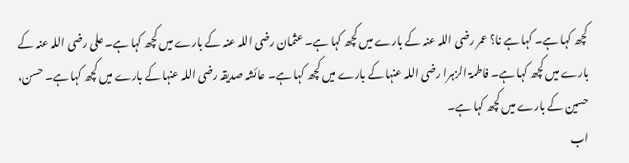کچھ کہا ہے۔ کہا ہے نا؟ عمر رضی اللہ عنہ کے بارے میں کچھ کہا ہے۔ عثمان رضی اللہ عنہ کے بارے میں کچھ کہا ہے۔ علی رضی اللہ عنہ کے بارے میں کچھ کہا ہے۔ فاطمۃ الزہرا رضی اللہ عنہا کے بارے میں کچھ کہا ہے۔ عائشہ صدیقہ رضی اللہ عنہا کے بارے میں کچھ کہا ہے۔ حسن، حسین کے بارے میں کچھ کہا ہے۔
اب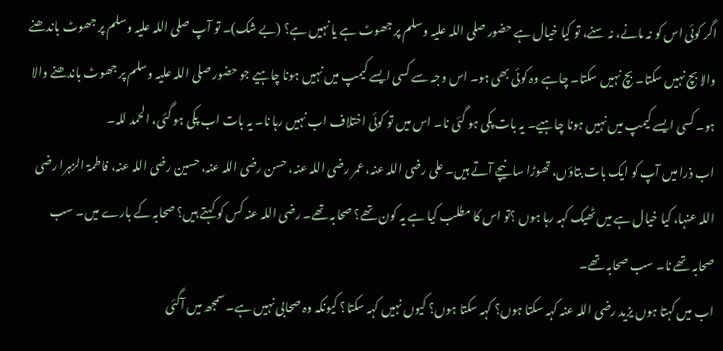اگر کوئی اس کو نہ مانے، نہ سنے، تو کیا خیال ہے حضور صلی اللہ علیہ وسلم پر جھوٹ ہے یا نہیں ہے؟ (بے شک)۔ تو آپ صلی اللہ علیہ وسلم پر جھوٹ باندھنے والا بچ نہیں سکتا۔ بچ نہیں سکتا۔ چاہے وہ کوئی بھی ہو۔ اس وجہ سے کسی ایسے کیمپ میں نہیں ہونا چاہیے جو حضور صلی اللہ علیہ وسلم پر جھوٹ باندھنے والا ہو۔ کسی ایسے کیمپ میں نہیں ہونا چاہیے۔ یہ بات پکی ہو گئی نا۔ اس میں تو کوئی اختلاف اب نہیں رہا نا۔ یہ بات اب پکی ہو گئی، الحمد للہ۔
اب ذرا میں آپ کو ایک بات بتاؤں، تھوڑا سا نیچے آتے ہیں۔ علی رضی اللہ عنہ، عمر رضی اللہ عنہ، حسن رضی اللہ عنہ، حسین رضی اللہ عنہ، فاطمۃ الزہرا رضی اللہ عنہا، کیا خیال ہے میں ٹھیک کہہ رہا ہوں ؟تو اس کا مطلب کیا ہے یہ کون تھے؟ صحابہ تھے۔ رضی اللہ عنہ کس کو کہتے ہیں؟ صحابہ کے بارے میں۔ سب صحابہ تھے نا۔ سب صحابہ تھے۔
اب میں کہتا ہوں یزید رضی اللہ عنہ کہہ سکتا ہوں؟ کہہ سکتا ہوں؟ کیوں نہیں کہہ سکتا؟ کیونکہ وہ صحابی نہیں ہے۔ سمجھ میں آگئی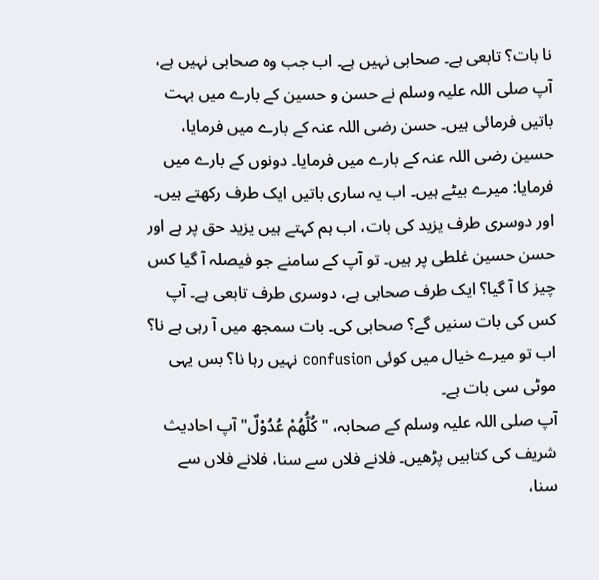نا بات؟ تابعی ہے۔ صحابی نہیں ہے۔ اب جب وہ صحابی نہیں ہے، آپ صلی اللہ علیہ وسلم نے حسن و حسین کے بارے میں بہت باتیں فرمائی ہیں۔ حسن رضی اللہ عنہ کے بارے میں فرمایا، حسین رضی اللہ عنہ کے بارے میں فرمایا۔ دونوں کے بارے میں فرمایا: میرے بیٹے ہیں۔ اب یہ ساری باتیں ایک طرف رکھتے ہیں۔ اور دوسری طرف یزید کی بات، اب ہم کہتے ہیں یزید حق پر ہے اور حسن حسین غلطی پر ہیں۔ تو آپ کے سامنے جو فیصلہ آ گیا کس چیز کا آ گیا؟ ایک طرف صحابی ہے، دوسری طرف تابعی ہے۔ آپ کس کی بات سنیں گے؟ صحابی کی۔ بات سمجھ میں آ رہی ہے نا؟ اب تو میرے خیال میں کوئی confusion نہیں رہا نا؟ بس یہی موٹی سی بات ہے۔
آپ صلی اللہ علیہ وسلم کے صحابہ، "كُلُّهُمْ عُدُوْلٌ" آپ احادیث شریف کی کتابیں پڑھیں۔ فلانے فلاں سے سنا، فلانے فلاں سے سنا،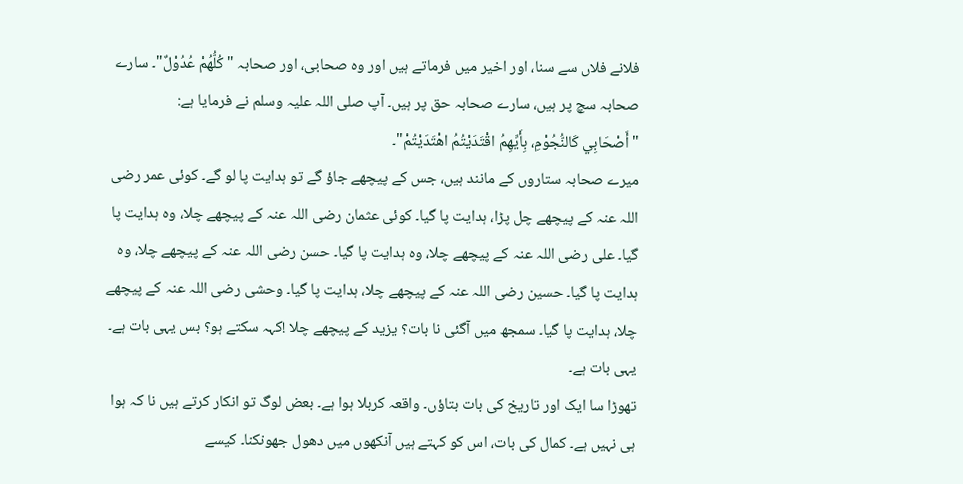فلانے فلاں سے سنا، اور اخیر میں فرماتے ہیں اور وہ صحابی، اور صحابہ "كُلُّهُمْ عُدُوْلٌ"۔ سارے صحابہ سچ پر ہیں، سارے صحابہ حق پر ہیں۔ آپ صلی اللہ علیہ وسلم نے فرمایا ہے:
"أَصْحَابِي كَالنُّجُوْمِ، بِأَيِّهِمُ اقْتَدَيْتُمُ اهْتَدَيْتُمْ"۔
میرے صحابہ ستاروں کے مانند ہیں، جس کے پیچھے جاؤ گے تو ہدایت پا لو گے۔ کوئی عمر رضی اللہ عنہ کے پیچھے چل پڑا، ہدایت پا گیا۔ کوئی عثمان رضی اللہ عنہ کے پیچھے چلا، وہ ہدایت پا گیا۔ علی رضی اللہ عنہ کے پیچھے چلا، وہ ہدایت پا گیا۔ حسن رضی اللہ عنہ کے پیچھے چلا، وہ ہدایت پا گیا۔ حسین رضی اللہ عنہ کے پیچھے چلا، ہدایت پا گیا۔ وحشی رضی اللہ عنہ کے پیچھے چلا، ہدایت پا گیا۔ سمجھ میں آگئی نا بات؟ یزید کے پیچھے چلا !کہہ سکتے ہو؟ بس یہی بات ہے۔ یہی بات ہے۔
تھوڑا سا ایک اور تاریخ کی بات بتاؤں۔ واقعہ کربلا ہوا ہے۔ بعض لوگ تو انکار کرتے ہیں نا کہ ہوا ہی نہیں ہے۔ کمال کی بات، اس کو کہتے ہیں آنکھوں میں دھول جھونکنا۔ کیسے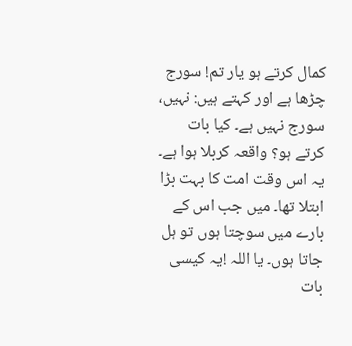کمال کرتے ہو یار تم! سورج چڑھا ہے اور کہتے ہیں: نہیں، سورج نہیں ہے۔ کیا بات کرتے ہو؟ واقعہ کربلا ہوا ہے۔ یہ اس وقت امت کا بہت بڑا ابتلا تھا۔ میں جب اس کے بارے میں سوچتا ہوں تو ہل جاتا ہوں۔ یا اللہ !یہ کیسی بات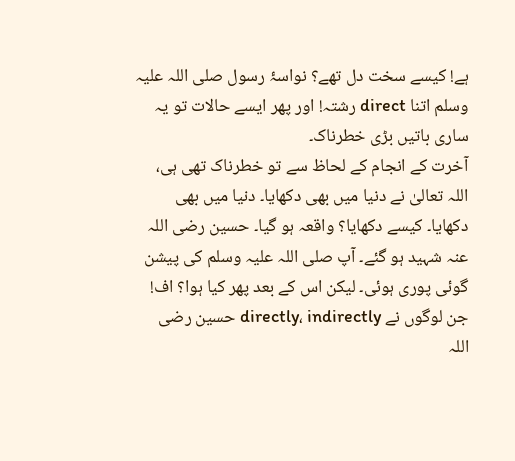ہے! کیسے سخت دل تھے؟ نواسۂ رسول صلی اللہ علیہ وسلم اتنا direct رشتہ! اور پھر ایسے حالات تو یہ ساری باتیں بڑی خطرناک۔
آخرت کے انجام کے لحاظ سے تو خطرناک تھی ہی، اللہ تعالیٰ نے دنیا میں بھی دکھایا۔ دنیا میں بھی دکھایا۔ کیسے دکھایا؟ واقعہ ہو گیا۔ حسین رضی اللہ عنہ شہید ہو گئے۔ آپ صلی اللہ علیہ وسلم کی پیشن گوئی پوری ہوئی۔ لیکن اس کے بعد پھر کیا ہوا؟ اف! جن لوگوں نے directly، indirectly حسین رضی اللہ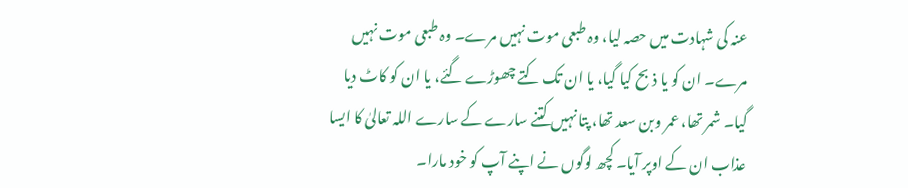عنہ کی شہادت میں حصہ لیا، وہ طبعی موت نہیں مرے۔ وہ طبعی موت نہیں مرے۔ ان کو یا ذبح کیا گیا، یا ان تک کتے چھوڑے گئے، یا ان کو کاٹ دیا گیا۔ شمر تھا، عمر وبن سعد تھا، پتا نہیں کتنے سارے کے سارے اللہ تعالیٰ کا ایسا عذاب ان کے اوپر آیا۔ کچھ لوگوں نے اپنے آپ کو خود مارا۔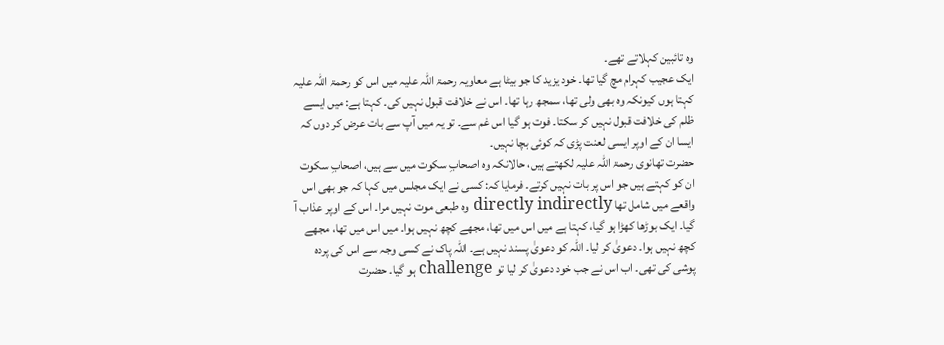وہ تائبین کہلاتے تھے۔
ایک عجیب کہرام مچ گیا تھا۔ خود یزید کا جو بیٹا ہے معاویہ رحمۃ اللہ علیہ میں اس کو رحمۃ اللہ علیہ کہتا ہوں کیونکہ وہ بھی ولی تھا، سمجھ رہا تھا۔ اس نے خلافت قبول نہیں کی۔ کہتا ہے: میں ایسے ظلم کی خلافت قبول نہیں کر سکتا۔ فوت ہو گیا اس غم سے۔ تو یہ میں آپ سے بات عرض کر دوں کہ ایسا ان کے اوپر ایسی لعنت پڑی کہ کوئی بچا نہیں۔
حضرت تھانوی رحمۃ اللہ علیہ لکھتے ہیں، حالانکہ وہ اصحابِ سکوت میں سے ہیں، اصحابِ سکوت ان کو کہتے ہیں جو اس پر بات نہیں کرتے۔ فرمایا کہ: کسی نے ایک مجلس میں کہا کہ جو بھی اس واقعے میں شامل تھا directly indirectly وہ طبعی موت نہیں مرا۔ اس کے اوپر عذاب آ گیا۔ ایک بوڑھا کھڑا ہو گیا، کہتا ہے میں اس میں تھا، مجھے کچھ نہیں ہوا۔ میں اس میں تھا، مجھے کچھ نہیں ہوا۔ دعویٰ کر لیا۔ اللہ کو دعویٰ پسند نہیں ہے۔ اللہ پاک نے کسی وجہ سے اس کی پردہ پوشی کی تھی۔ اب اس نے جب خود دعویٰ کر لیا تو challenge ہو گیا۔ حضرت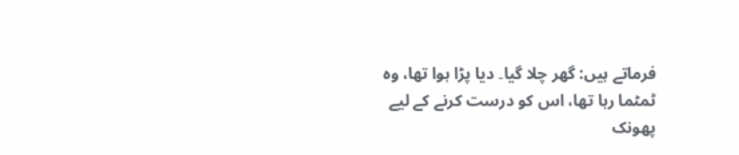فرماتے ہیں: گھر چلا گیا۔ دیا پڑا ہوا تھا، وہ ٹمٹما رہا تھا، اس کو درست کرنے کے لیے پھونک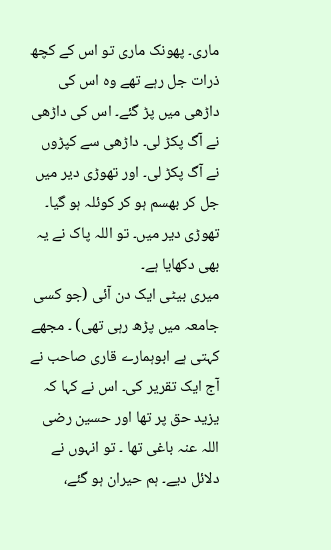ماری۔ پھونک ماری تو اس کے کچھ ذرات جل رہے تھے وہ اس کی داڑھی میں پڑ گئے۔ اس کی داڑھی نے آگ پکڑ لی۔ داڑھی سے کپڑوں نے آگ پکڑ لی۔ اور تھوڑی دیر میں جل کر بھسم ہو کر کوئلہ ہو گیا۔ تھوڑی دیر میں۔ تو اللہ پاک نے یہ بھی دکھایا ہے۔
میری بیٹی ایک دن آئی (جو کسی جامعہ میں پڑھ رہی تھی) ۔ مجھے کہتی ہے ابوہمارے قاری صاحب نے آج ایک تقریر کی۔ اس نے کہا کہ یزید حق پر تھا اور حسین رضی اللہ عنہ باغی تھا ۔ تو انہوں نے دلائل دیے۔ ہم حیران ہو گئے،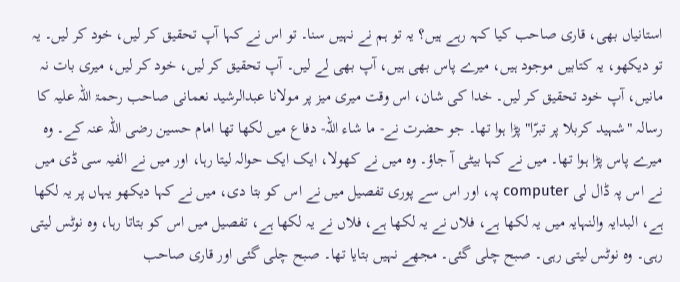استانیاں بھی، قاری صاحب کیا کہہ رہے ہیں؟ یہ تو ہم نے نہیں سنا۔ تو اس نے کہا آپ تحقیق کر لیں، خود کر لیں۔ یہ تو دیکھو، یہ کتابیں موجود ہیں، میرے پاس بھی ہیں، آپ بھی لے لیں۔ آپ تحقیق کر لیں، خود کر لیں، میری بات نہ مانیں، آپ خود تحقیق کر لیں۔ خدا کی شان، اس وقت میری میز پر مولانا عبدالرشید نعمانی صاحب رحمۃ اللہ علیہ کا رسالہ "شہید کربلا پر تبرّا" پڑا ہوا تھا۔ جو حضرت نے- ما شاء اللہ- دفاع میں لکھا تھا امام حسین رضی اللہ عنہ کے۔ وہ میرے پاس پڑا ہوا تھا۔ میں نے کہا بیٹی آ جاؤ۔ وہ میں نے کھولا، ایک ایک حوالہ لیتا رہا، اور میں نے الفیہ سی ڈی میں نے اس پہ ڈال لی computer پہ، اور اس سے پوری تفصیل میں نے اس کو بتا دی، میں نے کہا دیکھو یہاں پر یہ لکھا ہے، البدایہ والنہایہ میں یہ لکھا ہے، فلاں نے یہ لکھا ہے، فلاں نے یہ لکھا ہے، تفصیل میں اس کو بتاتا رہا، وہ نوٹس لیتی رہی۔ وہ نوٹس لیتی رہی۔ صبح چلی گئی۔ مجھے نہیں بتایا تھا۔ صبح چلی گئی اور قاری صاحب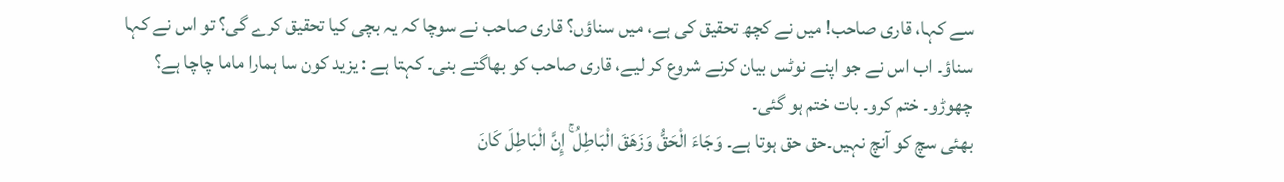سے کہا، قاری صاحب! میں نے کچھ تحقیق کی ہے، میں سناؤں؟ قاری صاحب نے سوچا کہ یہ بچی کیا تحقیق کرے گی؟ تو اس نے کہا سناؤ۔ اب اس نے جو اپنے نوٹس بیان کرنے شروع کر لیے، قاری صاحب کو بھاگتے بنی۔ کہتا ہے : یزید کون سا ہمارا ماما چاچا ہے؟ چھوڑو۔ ختم کرو۔ بات ختم ہو گئی۔
بھئی سچ کو آنچ نہیں۔حق حق ہوتا ہے۔ وَجَاءَ الْحَقُّ وَزَهَقَ الْبَاطِلُ ۚ إِنَّ الْبَاطِلَ كَانَ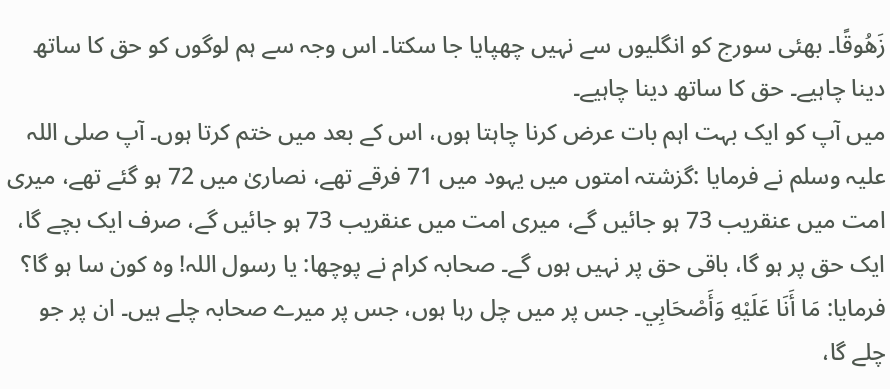زَهُوقًا۔ بھئی سورج کو انگلیوں سے نہیں چھپایا جا سکتا۔ اس وجہ سے ہم لوگوں کو حق کا ساتھ دینا چاہیے۔ حق کا ساتھ دینا چاہیے۔
میں آپ کو ایک بہت اہم بات عرض کرنا چاہتا ہوں، اس کے بعد میں ختم کرتا ہوں۔ آپ صلی اللہ علیہ وسلم نے فرمایا :گزشتہ امتوں میں یہود میں 71 فرقے تھے، نصاریٰ میں 72 ہو گئے تھے، میری امت میں عنقریب 73 ہو جائیں گے، میری امت میں عنقریب 73 ہو جائیں گے، صرف ایک بچے گا، ایک حق پر ہو گا، باقی حق پر نہیں ہوں گے۔ صحابہ کرام نے پوچھا: یا رسول اللہ! وہ کون سا ہو گا؟ فرمایا: مَا أَنَا عَلَيْهِ وَأَصْحَابِي۔ جس پر میں چل رہا ہوں، جس پر میرے صحابہ چلے ہیں۔ ان پر جو چلے گا،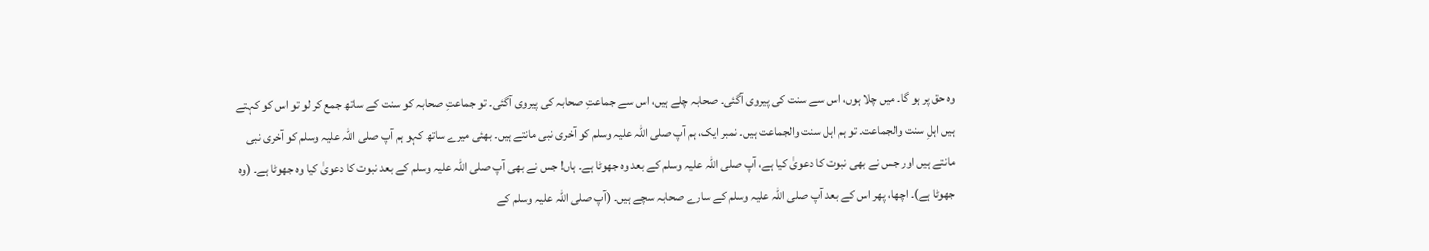وہ حق پر ہو گا۔ میں چلا ہوں، اس سے سنت کی پیروی آگئی۔ صحابہ چلے ہیں، اس سے جماعتِ صحابہ کی پیروی آگئی۔ تو جماعتِ صحابہ کو سنت کے ساتھ جمع کر لو تو اس کو کہتے ہیں اہلِ سنت والجماعت۔ تو ہم اہل سنت والجماعت ہیں۔ نمبر ایک، ہم آپ صلی اللہ علیہ وسلم کو آخری نبی مانتے ہیں۔ بھئی میرے ساتھ کہو ہم آپ صلی اللہ علیہ وسلم کو آخری نبی مانتے ہیں اور جس نے بھی نبوت کا دعویٰ کیا ہے، آپ صلی اللہ علیہ وسلم کے بعد وہ جھوٹا ہے۔ ہاں! جس نے بھی آپ صلی اللہ علیہ وسلم کے بعد نبوت کا دعویٰ کیا وہ جھوٹا ہے۔ (وہ جھوٹا ہے)۔ اچھا، پھر اس کے بعد آپ صلی اللہ علیہ وسلم کے سارے صحابہ سچے ہیں۔ (آپ صلی اللہ علیہ وسلم کے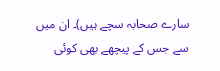سارے صحابہ سچے ہیں)۔ ان میں سے جس کے پیچھے بھی کوئی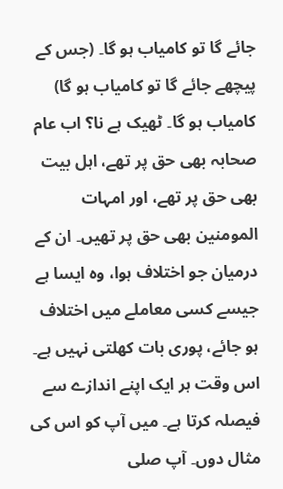جائے گا تو کامیاب ہو گا۔ (جس کے پیچھے جائے گا تو کامیاب ہو گا) کامیاب ہو گا۔ ٹھیک ہے نا؟ اب عام صحابہ بھی حق پر تھے، اہل بیت بھی حق پر تھے، اور امہات المومنین بھی حق پر تھیں۔ ان کے درمیان جو اختلاف ہوا، وہ ایسا ہے جیسے کسی معاملے میں اختلاف ہو جائے، پوری بات کھلتی نہیں ہے۔ اس وقت ہر ایک اپنے اندازے سے فیصلہ کرتا ہے۔ میں آپ کو اس کی مثال دوں۔ آپ صلی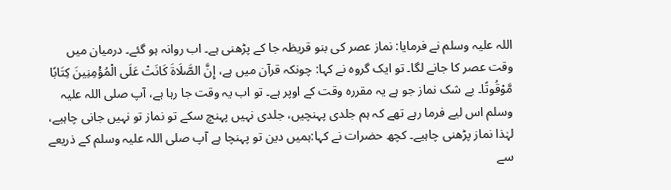اللہ علیہ وسلم نے فرمایا: نماز عصر کی بنو قریظہ جا کے پڑھنی ہے۔ اب روانہ ہو گئے۔ درمیان میں وقت عصر کا جانے لگا۔ تو ایک گروہ نے کہا: چونکہ قرآن میں ہے، إِنَّ الصَّلَاةَ كَانَتْ عَلَى الْمُؤْمِنِينَ كِتَابًا مَّوْقُوتًا۔ بے شک نماز جو ہے یہ مقررہ وقت کے اوپر ہے۔ تو اب یہ وقت جا رہا ہے، آپ صلی اللہ علیہ وسلم اس لیے فرما رہے تھے کہ ہم جلدی پہنچیں، جلدی نہیں پہنچ سکے تو نماز تو نہیں جانی چاہیے، لہٰذا نماز پڑھنی چاہیے۔ کچھ حضرات نے کہا:ہمیں دین تو پہنچا ہے آپ صلی اللہ علیہ وسلم کے ذریعے سے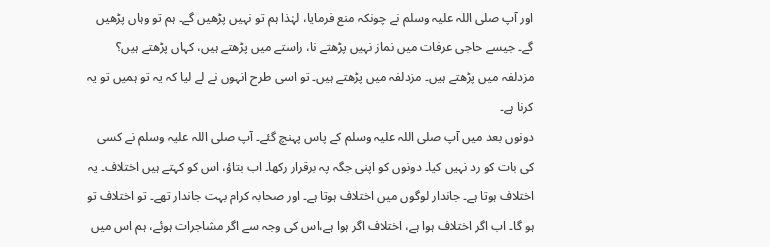اور آپ صلی اللہ علیہ وسلم نے چونکہ منع فرمایا، لہٰذا ہم تو نہیں پڑھیں گے۔ ہم تو وہاں پڑھیں گے۔ جیسے حاجی عرفات میں نماز نہیں پڑھتے نا، راستے میں پڑھتے ہیں، کہاں پڑھتے ہیں؟ مزدلفہ میں پڑھتے ہیں۔ مزدلفہ میں پڑھتے ہیں۔ تو اسی طرح انہوں نے لے لیا کہ یہ تو ہمیں تو یہ کرنا ہے۔
دونوں بعد میں آپ صلی اللہ علیہ وسلم کے پاس پہنچ گئے۔ آپ صلی اللہ علیہ وسلم نے کسی کی بات کو رد نہیں کیا۔ دونوں کو اپنی جگہ پہ برقرار رکھا۔ اب بتاؤ، اس کو کہتے ہیں اختلاف۔ یہ اختلاف ہوتا ہے۔ جاندار لوگوں میں اختلاف ہوتا ہے۔ اور صحابہ کرام بہت جاندار تھے۔ تو اختلاف تو ہو گا۔ اب اگر اختلاف ہوا ہے، اختلاف اگر ہوا ہے،اس کی وجہ سے اگر مشاجرات ہوئے، ہم اس میں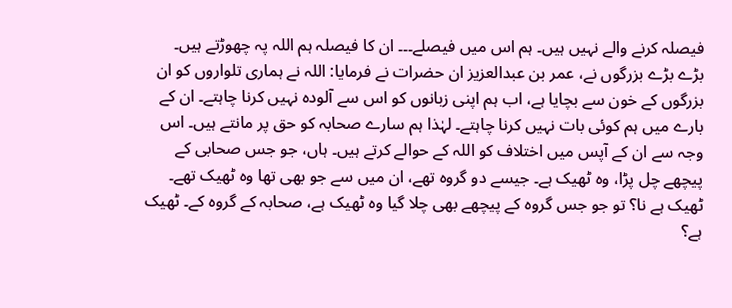فیصلہ کرنے والے نہیں ہیں۔ ہم اس میں فیصلے۔۔۔ ان کا فیصلہ ہم اللہ پہ چھوڑتے ہیں۔ بڑے بڑے بزرگوں نے، عمر بن عبدالعزیز ان حضرات نے فرمایا: اللہ نے ہماری تلواروں کو ان بزرگوں کے خون سے بچایا ہے، اب ہم اپنی زبانوں کو اس سے آلودہ نہیں کرنا چاہتے۔ ان کے بارے میں ہم کوئی بات نہیں کرنا چاہتے۔ لہٰذا ہم سارے صحابہ کو حق پر مانتے ہیں۔ اس وجہ سے ان کے آپس میں اختلاف کو اللہ کے حوالے کرتے ہیں۔ ہاں، جو جس صحابی کے پیچھے چل پڑا، وہ ٹھیک ہے۔ جیسے دو گروہ تھے، ان میں سے جو بھی تھا وہ ٹھیک تھے۔ ٹھیک ہے نا؟ تو جو جس گروہ کے پیچھے بھی چلا گیا وہ ٹھیک ہے، صحابہ کے گروہ کے۔ ٹھیک ہے؟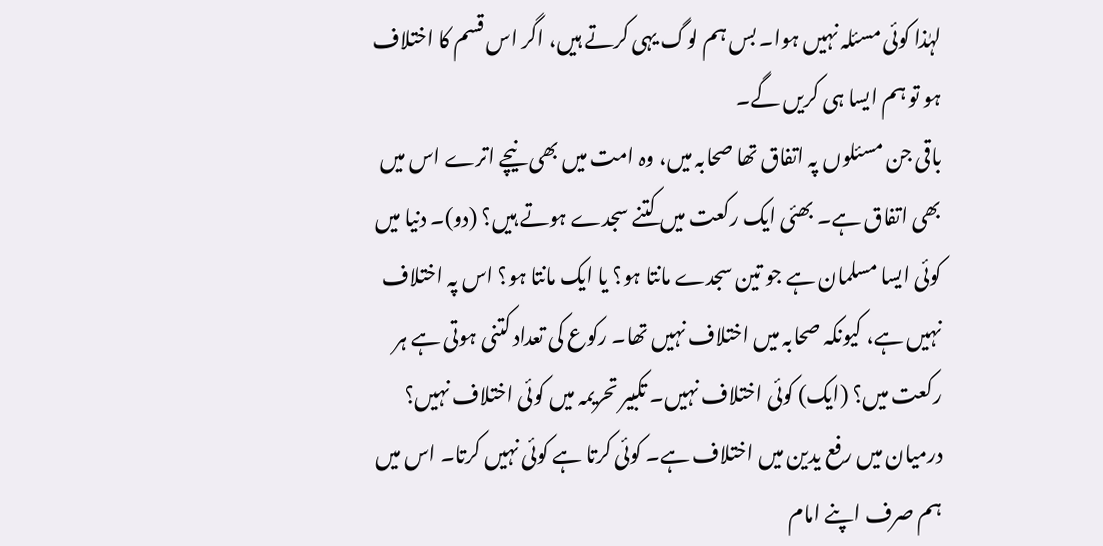لہٰذا کوئی مسئلہ نہیں ہوا۔ بس ہم لوگ یہی کرتے ہیں، اگر اس قسم کا اختلاف ہو تو ہم ایسا ہی کریں گے۔
باقی جن مسئلوں پہ اتفاق تھا صحابہ میں، وہ امت میں بھی نیچے اترے اس میں بھی اتفاق ہے۔ بھئی ایک رکعت میں کتنے سجدے ہوتے ہیں؟ (دو)۔ دنیا میں کوئی ایسا مسلمان ہے جو تین سجدے مانتا ہو؟ یا ایک مانتا ہو؟ اس پہ اختلاف نہیں ہے، کیونکہ صحابہ میں اختلاف نہیں تھا۔ رکوع کی تعداد کتنی ہوتی ہے ہر رکعت میں؟ (ایک) کوئی اختلاف نہیں۔ تکبیر تحریمہ میں کوئی اختلاف نہیں؟ درمیان میں رفع یدین میں اختلاف ہے۔ کوئی کرتا ہے کوئی نہیں کرتا۔ اس میں ہم صرف اپنے امام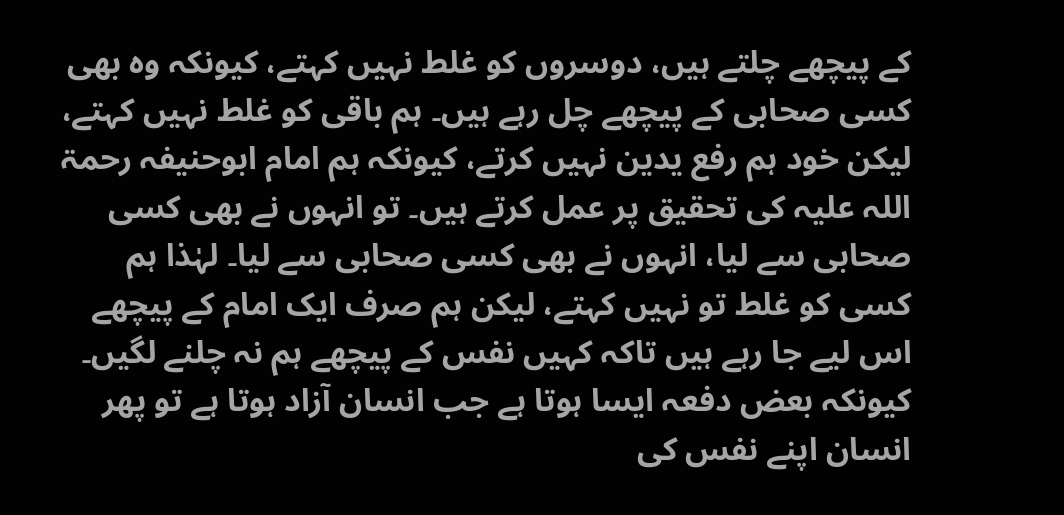کے پیچھے چلتے ہیں، دوسروں کو غلط نہیں کہتے، کیونکہ وہ بھی کسی صحابی کے پیچھے چل رہے ہیں۔ ہم باقی کو غلط نہیں کہتے، لیکن خود ہم رفع یدین نہیں کرتے، کیونکہ ہم امام ابوحنیفہ رحمۃ اللہ علیہ کی تحقیق پر عمل کرتے ہیں۔ تو انہوں نے بھی کسی صحابی سے لیا، انہوں نے بھی کسی صحابی سے لیا۔ لہٰذا ہم کسی کو غلط تو نہیں کہتے، لیکن ہم صرف ایک امام کے پیچھے اس لیے جا رہے ہیں تاکہ کہیں نفس کے پیچھے ہم نہ چلنے لگیں۔ کیونکہ بعض دفعہ ایسا ہوتا ہے جب انسان آزاد ہوتا ہے تو پھر انسان اپنے نفس کی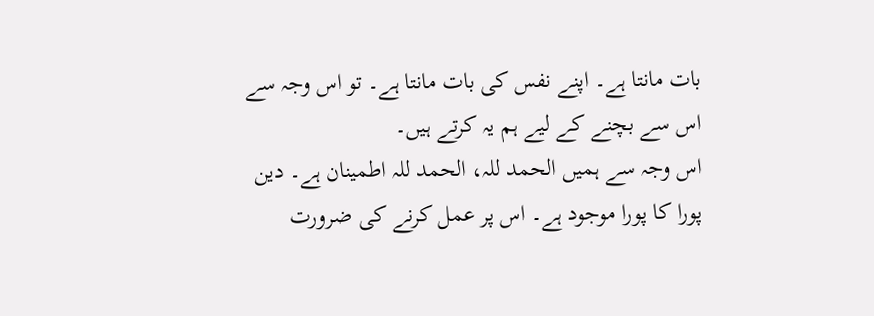بات مانتا ہے۔ اپنے نفس کی بات مانتا ہے۔ تو اس وجہ سے اس سے بچنے کے لیے ہم یہ کرتے ہیں۔
اس وجہ سے ہمیں الحمد للہ، الحمد للہ اطمینان ہے۔ دین پورا کا پورا موجود ہے۔ اس پر عمل کرنے کی ضرورت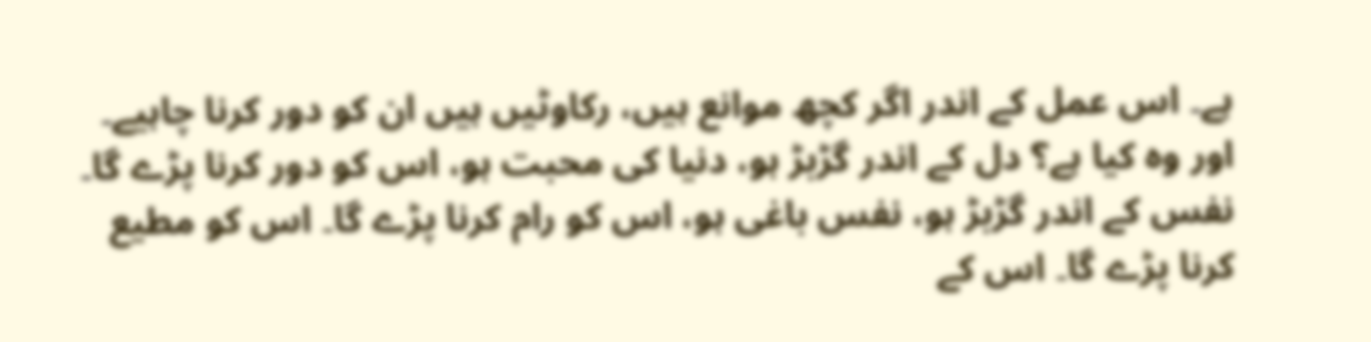ہے۔ اس عمل کے اندر اگر کچھ موانع ہیں، رکاوٹیں ہیں ان کو دور کرنا چاہیے۔ اور وہ کیا ہے؟ دل کے اندر گڑبڑ ہو، دنیا کی محبت ہو، اس کو دور کرنا پڑے گا۔ نفس کے اندر گڑبڑ ہو، نفس باغی ہو، اس کو رام کرنا پڑے گا۔ اس کو مطیع کرنا پڑے گا۔ اس کے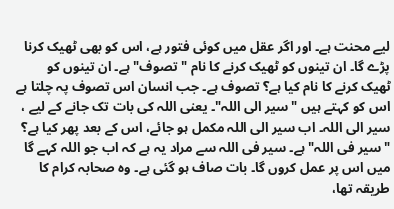لیے محنت ہے۔ اور اگر عقل میں کوئی فتور ہے، اس کو بھی ٹھیک کرنا پڑے گا۔ ان تینوں کو ٹھیک کرنے کا نام "تصوف" ہے۔ ان تینوں کو ٹھیک کرنے کا نام کیا ہے؟ تصوف ہے۔ جب انسان اس تصوف پہ چلتا ہے اس کو کہتے ہیں "سیر الی اللہ"۔ یعنی اللہ کی بات تک جانے کے لیے ، سیر الی اللہ۔ اب سیر الی اللہ مکمل ہو جائے، اس کے بعد پھر کیا ہے؟ "سیر فی اللہ" ہے۔ سیر فی اللہ سے مراد یہ ہے کہ اب جو اللہ کہے گا میں اس پر عمل کروں گا۔ بات صاف ہو گئی ہے۔ وہ صحابہ کرام کا طریقہ تھا،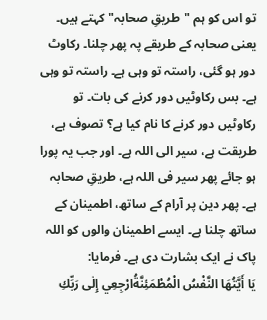تو اس کو ہم "طریقِ صحابہ" کہتے ہیں۔ یعنی صحابہ کے طریقے پہ پھر چلنا۔ رکاوٹ دور ہو گئی، راستہ تو وہی ہے۔ راستہ تو وہی ہے۔ بس رکاوٹیں دور کرنے کی بات۔ تو رکاوٹیں دور کرنے کا نام کیا ہے؟ تصوف ہے، طریقت ہے، سیر الی اللہ ہے۔ اور جب یہ پورا ہو جائے پھر سیر فی اللہ ہے، طریقِ صحابہ ہے۔ پھر دین پر آرام کے ساتھ، اطمینان کے ساتھ چلنا ہے۔ ایسے اطمینان والوں کو اللہ پاک نے ایک بشارت دی ہے۔ فرمایا:
يَا أَيَّتُهَا النَّفْسُ الْمُطْمَئِنَّةُارْجِعِي إِلٰى رَبِّكِ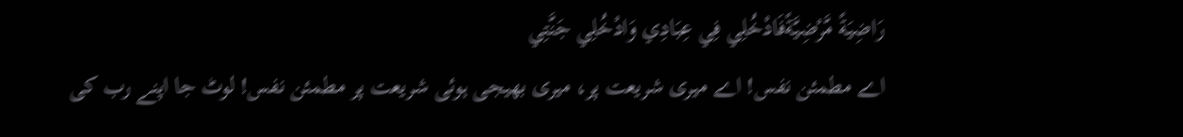رَاضِيَةً مَّرْضِيَّةًفَادْخُلِي فِي عِبَادِي وَادْخُلِي جَنَّتِي
اے مطمئن نفس! اے میری شریعت پر، میری بھیجی ہوئی شریعت پر مطمئن نفس! لوٹ جا اپنے رب کی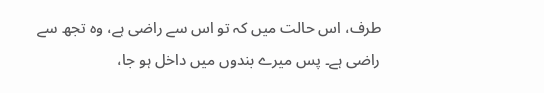طرف، اس حالت میں کہ تو اس سے راضی ہے، وہ تجھ سے راضی ہے۔ پس میرے بندوں میں داخل ہو جا،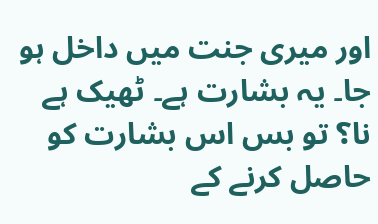اور میری جنت میں داخل ہو جا۔ یہ بشارت ہے۔ ٹھیک ہے نا؟ تو بس اس بشارت کو حاصل کرنے کے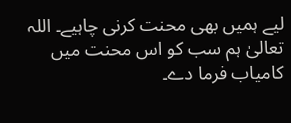لیے ہمیں بھی محنت کرنی چاہیے۔ اللہ تعالیٰ ہم سب کو اس محنت میں کامیاب فرما دے۔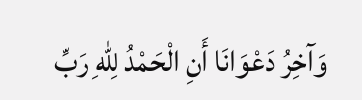وَآخِرُ دَعْوَانَا أَنِ الْحَمْدُ لِلّٰهِ رَبِّ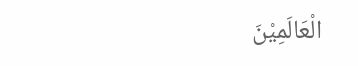الْعَالَمِيْنَ